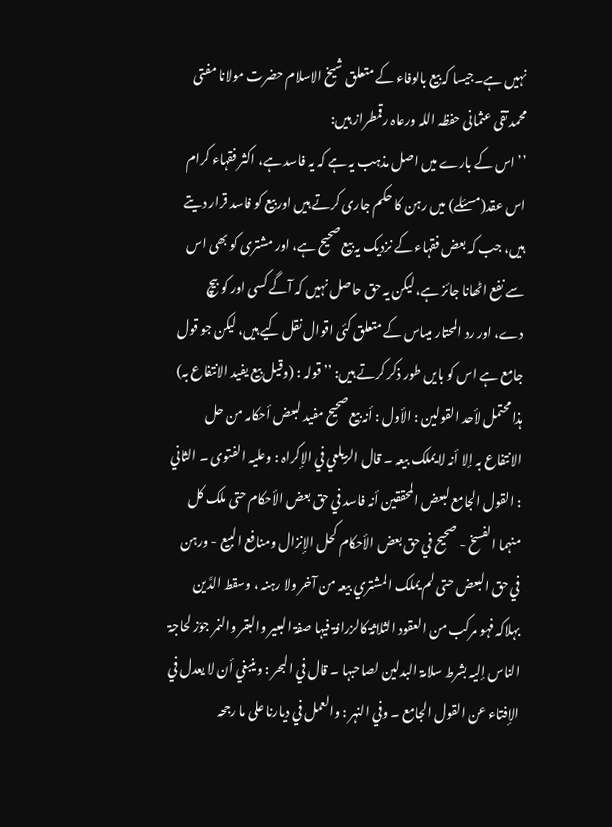نہیں ہے۔جیسا کہ بیع بالوفاء کے متعلق شیخ الاسلام حضرت مولانا مفتی محمد تقی عثمانی حفظہ اللہ ورعاہ رقمطراز ہیں:
’’ اس کے بارے میں اصل مذہب یہ ہے کہ یہ فاسد ہے، اکثر فقہاء کرام اس عقد(مسئلے) میں رہن کا حکم جاری کرتے ہیں اور بیع کو فاسد قرار دیتے ہیں، جب کہ بعض فقہاء کے نزدیک یہ بیع صحیح ہے، اور مشتری کو بھی اس سے نفع اٹھانا جائز ہے، لیکن یہ حق حاصل نہیں کہ آگے کسی اور کو بیچ دے، اور رد المحتار میںاس کے متعلق کئی اقوال نقل کیے ہیں، لیکن جو قول جامع ہے اس کو بایں طور ذکر کرتے ہیں: ’’ قولہ : (وقیل بیع یفید الانتفاع بہ) ہذا محتمل لأحد القولین : الأول : أنہ بیع صحیح مفید لبعض أحکامہ من حل الانتفاع بہ إلا أنہ لا یملک بیعہ ۔ قال الزیلعي في الإکراہ : وعلیہ الفتوی ۔ الثاني : القول الجامع لبعض المحققین أنہ فاسد في حق بعض الأحکام حتی ملک کل منہما الفسخ - صحیح في حق بعض الأحکام کحل الإنزال ومنافع البیع - ورہن في حق البعض حتی لم یملک المشتري بیعہ من آخر ولا رہنہ ، وسقط الدَّین بہلاکہ فہو مرکب من العقود الثلاثۃ کالزرافۃ فیہا صفۃ البعیر والبقر والنمر جوّز لحاجۃ الناس إلیہ بشرط سلامۃ البدلین لصاحبہا ۔ قال في البحر : وینبغي أن لا یعدل في الإفتاء عن القول الجامع ۔ وفي النہر : والعمل في دیارنا علی ما رجحہ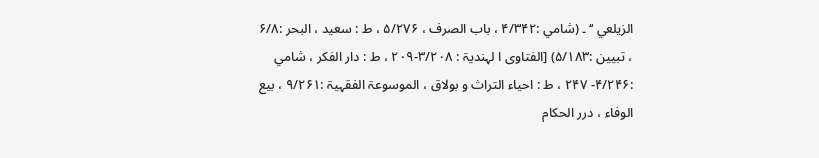الزیلعي ‘‘ ۔ (شامي :۴/۳۴۲ ، باب الصرف ، ۵/۲۷۶ ، ط : سعید ، البحر :۶/۸ ، تبیین :۵/۱۸۳) [الفتاوی ا لہندیۃ : ۳/۲۰۸-۲۰۹ ، ط : دار الفکر ، شامي :۴/۲۴۶- ۲۴۷ ، ط : احیاء التراث و بولاق ، الموسوعۃ الفقہیۃ :۹/۲۶۱ ، بیع الوفاء ، درر الحکام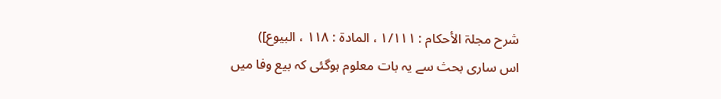شرح مجلۃ الأحکام : ۱/۱۱۱ ، المادۃ : ۱۱۸ ، البیوع])
اس ساری بحث سے یہ بات معلوم ہوگئی کہ بیع وفا میں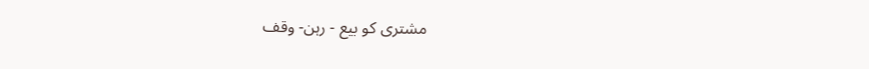مشتری کو بیع - رہن- وقف